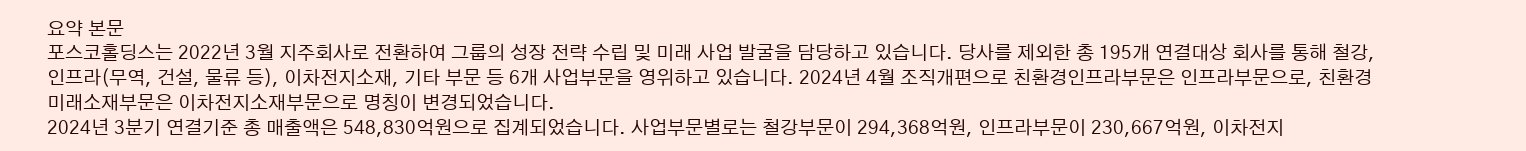요약 본문
포스코홀딩스는 2022년 3월 지주회사로 전환하여 그룹의 성장 전략 수립 및 미래 사업 발굴을 담당하고 있습니다. 당사를 제외한 총 195개 연결대상 회사를 통해 철강, 인프라(무역, 건설, 물류 등), 이차전지소재, 기타 부문 등 6개 사업부문을 영위하고 있습니다. 2024년 4월 조직개편으로 친환경인프라부문은 인프라부문으로, 친환경미래소재부문은 이차전지소재부문으로 명칭이 변경되었습니다.
2024년 3분기 연결기준 총 매출액은 548,830억원으로 집계되었습니다. 사업부문별로는 철강부문이 294,368억원, 인프라부문이 230,667억원, 이차전지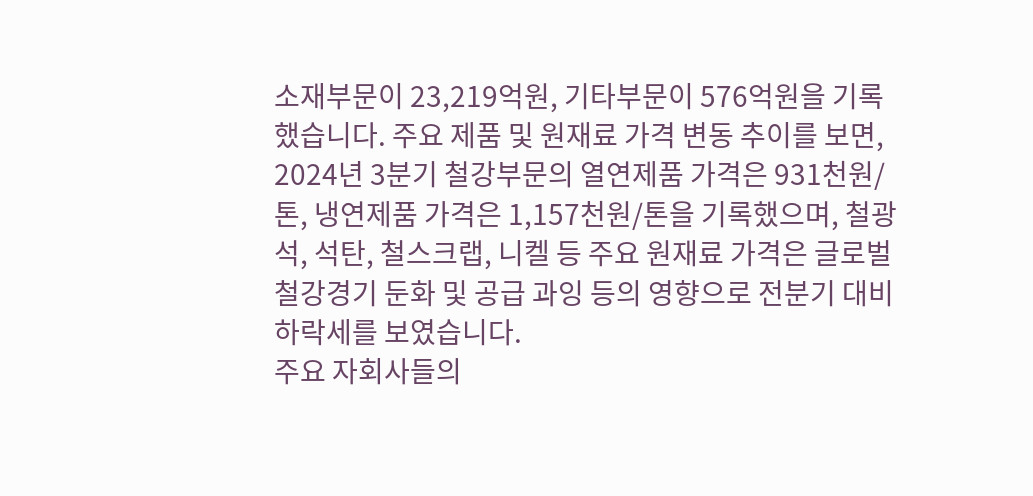소재부문이 23,219억원, 기타부문이 576억원을 기록했습니다. 주요 제품 및 원재료 가격 변동 추이를 보면, 2024년 3분기 철강부문의 열연제품 가격은 931천원/톤, 냉연제품 가격은 1,157천원/톤을 기록했으며, 철광석, 석탄, 철스크랩, 니켈 등 주요 원재료 가격은 글로벌 철강경기 둔화 및 공급 과잉 등의 영향으로 전분기 대비 하락세를 보였습니다.
주요 자회사들의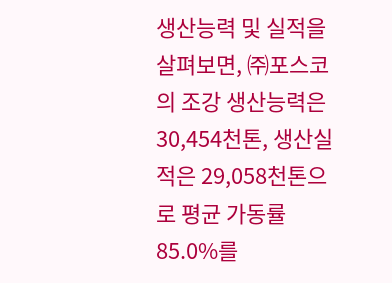생산능력 및 실적을 살펴보면, ㈜포스코의 조강 생산능력은 30,454천톤, 생산실적은 29,058천톤으로 평균 가동률 85.0%를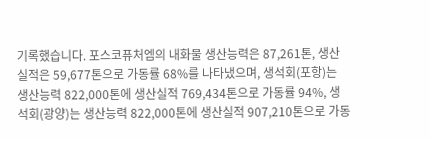기록했습니다. 포스코퓨처엠의 내화물 생산능력은 87,261톤, 생산실적은 59,677톤으로 가동률 68%를 나타냈으며, 생석회(포항)는 생산능력 822,000톤에 생산실적 769,434톤으로 가동률 94%, 생석회(광양)는 생산능력 822,000톤에 생산실적 907,210톤으로 가동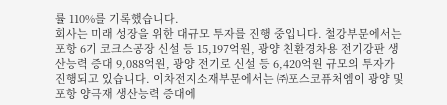률 110%를 기록했습니다.
회사는 미래 성장을 위한 대규모 투자를 진행 중입니다. 철강부문에서는 포항 6기 코크스공장 신설 등 15,197억원, 광양 친환경차용 전기강판 생산능력 증대 9,088억원, 광양 전기로 신설 등 6,420억원 규모의 투자가 진행되고 있습니다. 이차전지소재부문에서는 ㈜포스코퓨처엠이 광양 및 포항 양극재 생산능력 증대에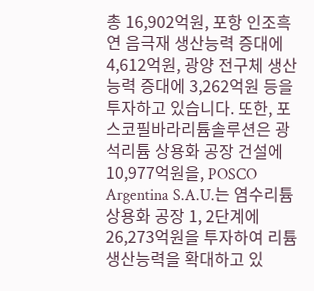총 16,902억원, 포항 인조흑연 음극재 생산능력 증대에 4,612억원, 광양 전구체 생산능력 증대에 3,262억원 등을 투자하고 있습니다. 또한, 포스코필바라리튬솔루션은 광석리튬 상용화 공장 건설에 10,977억원을, POSCO Argentina S.A.U.는 염수리튬 상용화 공장 1, 2단계에 26,273억원을 투자하여 리튬 생산능력을 확대하고 있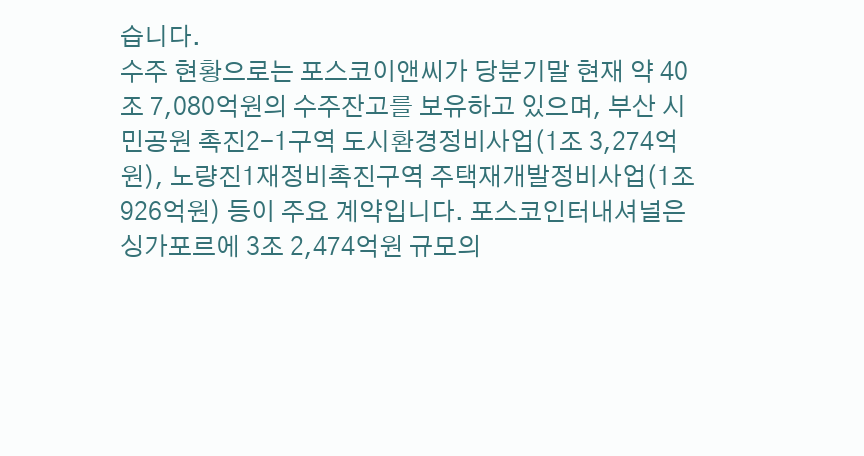습니다.
수주 현황으로는 포스코이앤씨가 당분기말 현재 약 40조 7,080억원의 수주잔고를 보유하고 있으며, 부산 시민공원 촉진2-1구역 도시환경정비사업(1조 3,274억원), 노량진1재정비촉진구역 주택재개발정비사업(1조 926억원) 등이 주요 계약입니다. 포스코인터내셔널은 싱가포르에 3조 2,474억원 규모의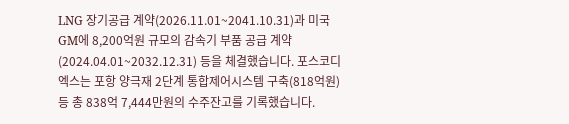LNG 장기공급 계약(2026.11.01~2041.10.31)과 미국 GM에 8,200억원 규모의 감속기 부품 공급 계약(2024.04.01~2032.12.31) 등을 체결했습니다. 포스코디엑스는 포항 양극재 2단계 통합제어시스템 구축(818억원) 등 총 838억 7,444만원의 수주잔고를 기록했습니다.